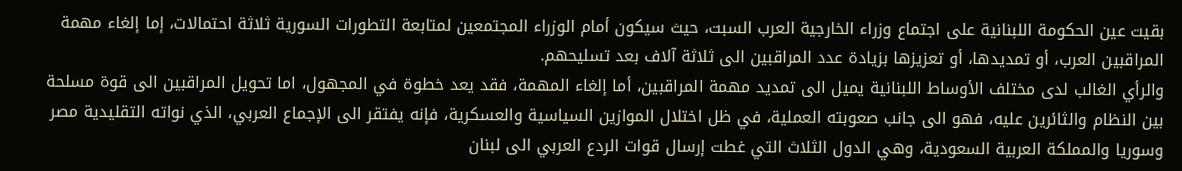بقيت عين الحكومة اللبنانية على اجتماع وزراء الخارجية العرب السبت، حيث سيكون أمام الوزراء المجتمعين لمتابعة التطورات السورية ثلاثة احتمالات، إما إلغاء مهمة المراقبين العرب، أو تمديدها، أو تعزيزها بزيادة عدد المراقبين الى ثلاثة آلاف بعد تسليحهم.
والرأي الغالب لدى مختلف الأوساط اللبنانية يميل الى تمديد مهمة المراقبين، أما إلغاء المهمة، فقد يعد خطوة في المجهول، اما تحويل المراقبين الى قوة مسلحة بين النظام والثائرين عليه، فهو الى جانب صعوبته العملية، في ظل اختلال الموازين السياسية والعسكرية، فإنه يفتقر الى الإجماع العربي، الذي نواته التقليدية مصر وسوريا والمملكة العربية السعودية، وهي الدول الثلاث التي غطت إرسال قوات الردع العربي الى لبنان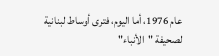عام 1976، أما اليوم، فترى أوساط لبنانية لصحيفة "الأنباء"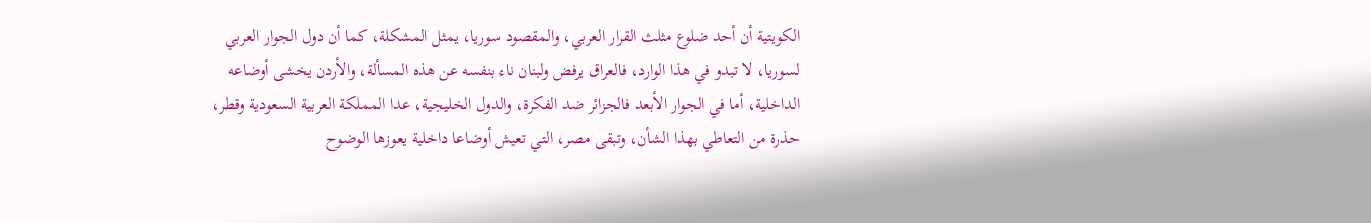الكويتية أن أحد ضلوع مثلث القرار العربي، والمقصود سوريا، يمثل المشكلة، كما أن دول الجوار العربي لسوريا، لا تبدو في هذا الوارد، فالعراق يرفض ولبنان ناء بنفسه عن هذه المسألة، والأردن يخشى أوضاعه الداخلية، أما في الجوار الأبعد فالجزائر ضد الفكرة، والدول الخليجية، عدا المملكة العربية السعودية وقطر، حذرة من التعاطي بهذا الشأن، وتبقى مصر، التي تعيش أوضاعا داخلية يعوزها الوضوح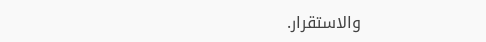والاستقرار.